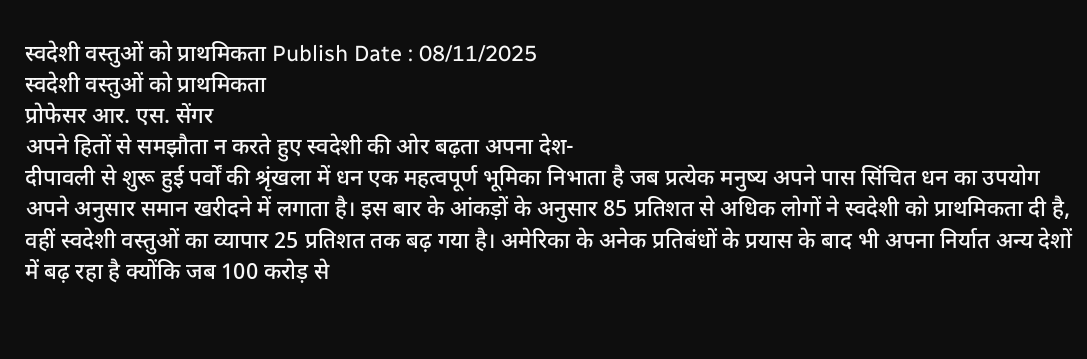स्वदेशी वस्तुओं को प्राथमिकता Publish Date : 08/11/2025
स्वदेशी वस्तुओं को प्राथमिकता
प्रोफेसर आर. एस. सेंगर
अपने हितों से समझौता न करते हुए स्वदेशी की ओर बढ़ता अपना देश-
दीपावली से शुरू हुई पर्वों की श्रृंखला में धन एक महत्वपूर्ण भूमिका निभाता है जब प्रत्येक मनुष्य अपने पास सिंचित धन का उपयोग अपने अनुसार समान खरीदने में लगाता है। इस बार के आंकड़ों के अनुसार 85 प्रतिशत से अधिक लोगों ने स्वदेशी को प्राथमिकता दी है, वहीं स्वदेशी वस्तुओं का व्यापार 25 प्रतिशत तक बढ़ गया है। अमेरिका के अनेक प्रतिबंधों के प्रयास के बाद भी अपना निर्यात अन्य देशों में बढ़ रहा है क्योंकि जब 100 करोड़ से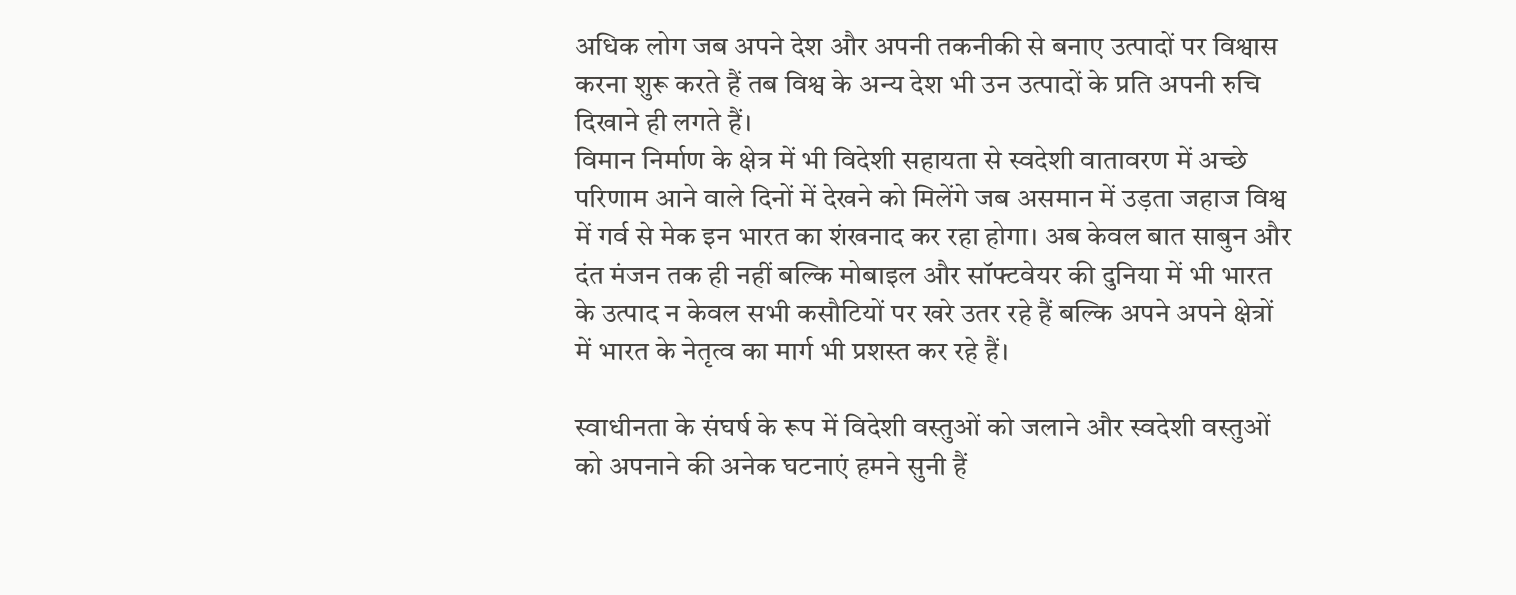अधिक लोग जब अपने देश और अपनी तकनीकी से बनाए उत्पादों पर विश्वास करना शुरू करते हैं तब विश्व के अन्य देश भी उन उत्पादों के प्रति अपनी रुचि दिखाने ही लगते हैं।
विमान निर्माण के क्षेत्र में भी विदेशी सहायता से स्वदेशी वातावरण में अच्छे परिणाम आने वाले दिनों में देखने को मिलेंगे जब असमान में उड़ता जहाज विश्व में गर्व से मेक इन भारत का शंखनाद कर रहा होगा। अब केवल बात साबुन और दंत मंजन तक ही नहीं बल्कि मोबाइल और सॉफ्टवेयर की दुनिया में भी भारत के उत्पाद न केवल सभी कसौटियों पर खरे उतर रहे हैं बल्कि अपने अपने क्षेत्रों में भारत के नेतृत्व का मार्ग भी प्रशस्त कर रहे हैं।

स्वाधीनता के संघर्ष के रूप में विदेशी वस्तुओं को जलाने और स्वदेशी वस्तुओं को अपनाने की अनेक घटनाएं हमने सुनी हैं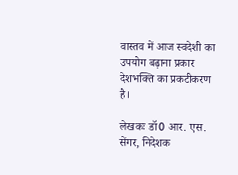वास्तव में आज स्वदेशी का उपयोग बढ़ाना प्रकार देशभक्ति का प्रकटीकरण है।

लेखकः डॉ0 आर. एस. सेंगर, निदेशक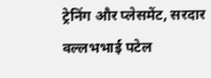ट्रेनिंग और प्लेसमेंट, सरदार वल्लभभाई पटेल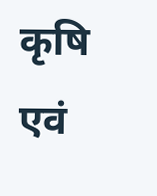कृषि एवं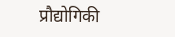प्रौद्योगिकी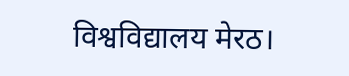विश्वविद्यालय मेरठ।